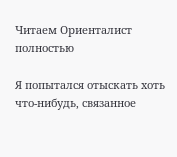Читаем Ориенталист полностью

Я попытался отыскать хоть что-нибудь, связанное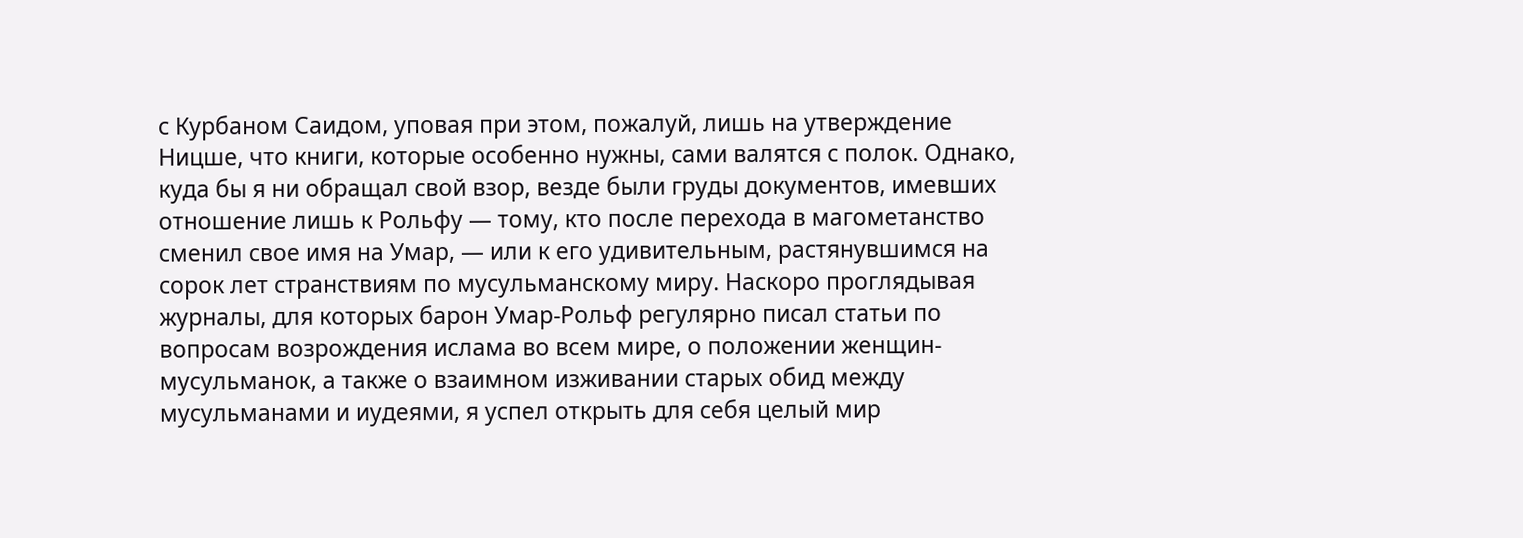с Курбаном Саидом, уповая при этом, пожалуй, лишь на утверждение Ницше, что книги, которые особенно нужны, сами валятся с полок. Однако, куда бы я ни обращал свой взор, везде были груды документов, имевших отношение лишь к Рольфу — тому, кто после перехода в магометанство сменил свое имя на Умар, — или к его удивительным, растянувшимся на сорок лет странствиям по мусульманскому миру. Наскоро проглядывая журналы, для которых барон Умар-Рольф регулярно писал статьи по вопросам возрождения ислама во всем мире, о положении женщин-мусульманок, а также о взаимном изживании старых обид между мусульманами и иудеями, я успел открыть для себя целый мир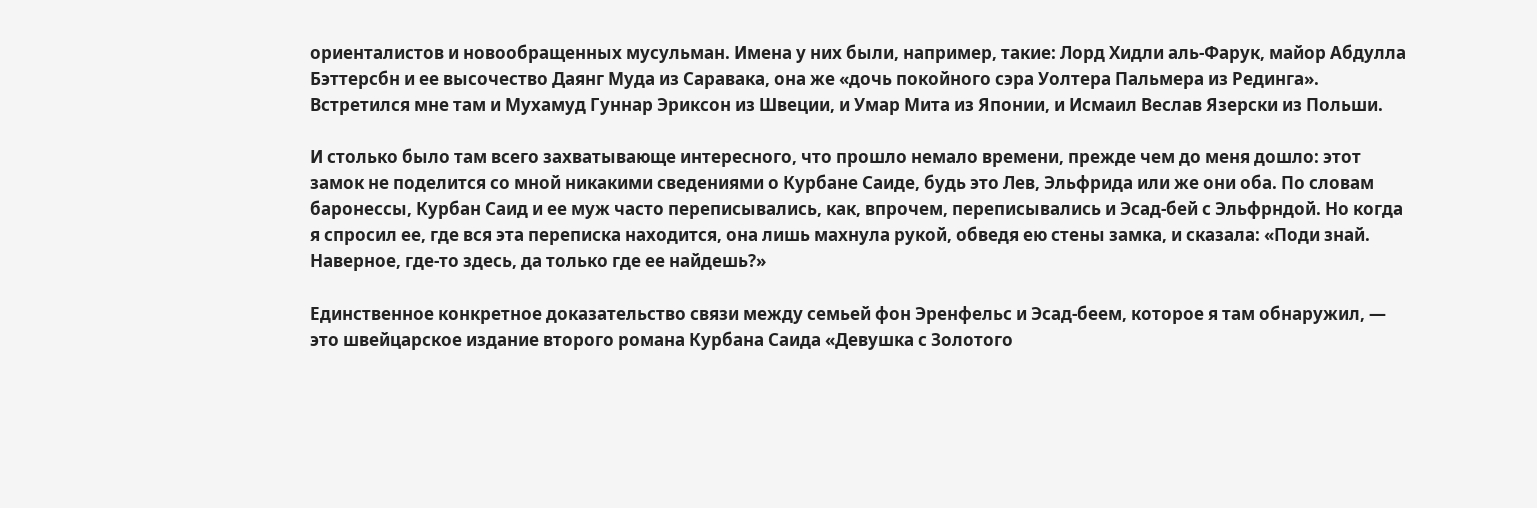ориенталистов и новообращенных мусульман. Имена у них были, например, такие: Лорд Хидли аль-Фарук, майор Абдулла Бэттерсбн и ее высочество Даянг Муда из Саравака, она же «дочь покойного сэра Уолтера Пальмера из Рединга». Встретился мне там и Мухамуд Гуннар Эриксон из Швеции, и Умар Мита из Японии, и Исмаил Веслав Язерски из Польши.

И столько было там всего захватывающе интересного, что прошло немало времени, прежде чем до меня дошло: этот замок не поделится со мной никакими сведениями о Курбане Саиде, будь это Лев, Эльфрида или же они оба. По словам баронессы, Курбан Саид и ее муж часто переписывались, как, впрочем, переписывались и Эсад-бей с Эльфрндой. Но когда я спросил ее, где вся эта переписка находится, она лишь махнула рукой, обведя ею стены замка, и сказала: «Поди знай. Наверное, где-то здесь, да только где ее найдешь?»

Единственное конкретное доказательство связи между семьей фон Эренфельс и Эсад-беем, которое я там обнаружил, — это швейцарское издание второго романа Курбана Саида «Девушка с Золотого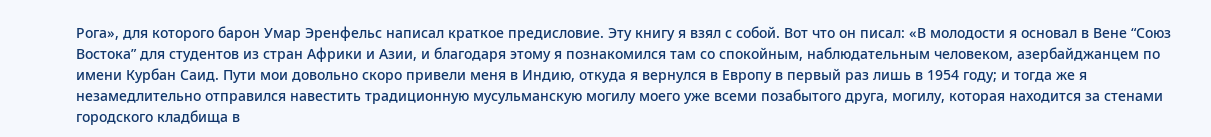Рога», для которого барон Умар Эренфельс написал краткое предисловие. Эту книгу я взял с собой. Вот что он писал: «В молодости я основал в Вене “Союз Востока” для студентов из стран Африки и Азии, и благодаря этому я познакомился там со спокойным, наблюдательным человеком, азербайджанцем по имени Курбан Саид. Пути мои довольно скоро привели меня в Индию, откуда я вернулся в Европу в первый раз лишь в 1954 году; и тогда же я незамедлительно отправился навестить традиционную мусульманскую могилу моего уже всеми позабытого друга, могилу, которая находится за стенами городского кладбища в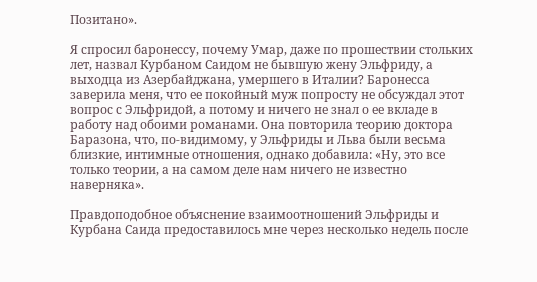Позитано».

Я спросил баронессу, почему Умар, даже по прошествии стольких лет, назвал Курбаном Саидом не бывшую жену Эльфриду, а выходца из Азербайджана, умершего в Италии? Баронесса заверила меня, что ее покойный муж попросту не обсуждал этот вопрос с Эльфридой, а потому и ничего не знал о ее вкладе в работу над обоими романами. Она повторила теорию доктора Баразона, что, по-видимому, у Эльфриды и Льва были весьма близкие, интимные отношения, однако добавила: «Ну, это все только теории, а на самом деле нам ничего не известно наверняка».

Правдоподобное объяснение взаимоотношений Эльфриды и Курбана Саида предоставилось мне через несколько недель после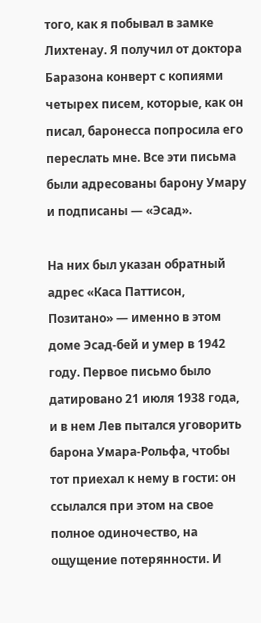того, как я побывал в замке Лихтенау. Я получил от доктора Баразона конверт с копиями четырех писем, которые, как он писал, баронесса попросила его переслать мне. Все эти письма были адресованы барону Умару и подписаны — «Эсад».

На них был указан обратный адрес «Каса Паттисон, Позитано» — именно в этом доме Эсад-бей и умер в 1942 году. Первое письмо было датировано 21 июля 1938 года, и в нем Лев пытался уговорить барона Умара-Рольфа, чтобы тот приехал к нему в гости: он ссылался при этом на свое полное одиночество, на ощущение потерянности. И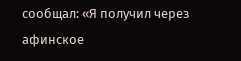сообщал: «Я получил через афинское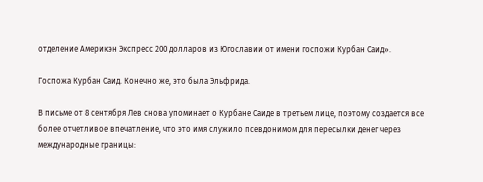отделение Америкэн Экспресс 200 долларов из Югославии от имени госпожи Курбан Саид».

Госпожа Курбан Саид. Конечно же, это была Эльфрида.

В письме от 8 сентября Лев снова упоминает о Курбане Саиде в третьем лице, поэтому создается все более отчетливое впечатление, что это имя служило псевдонимом для пересылки денег через международные границы: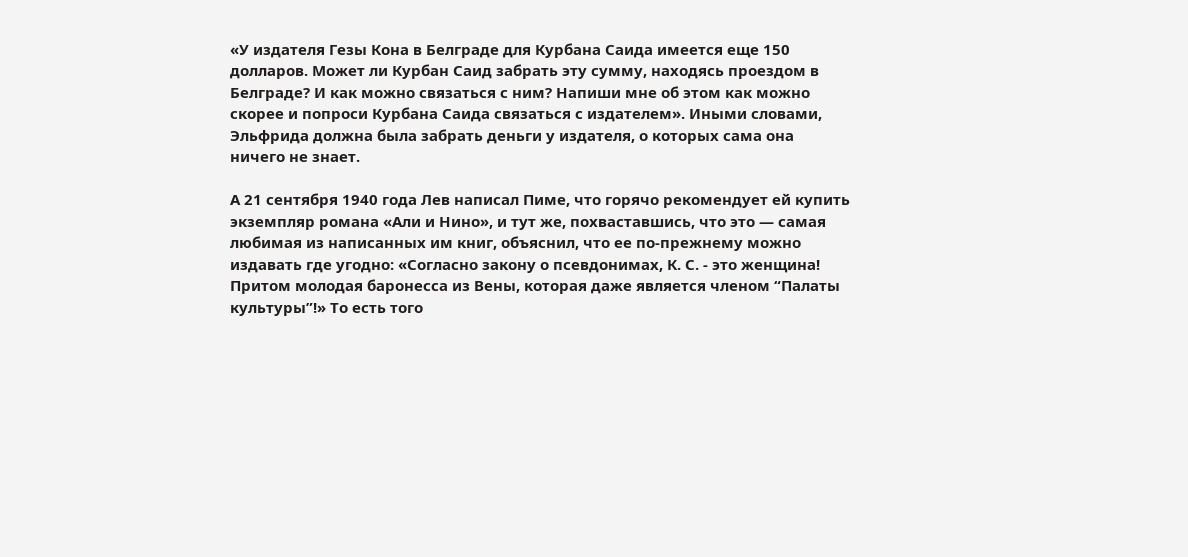«У издателя Гезы Кона в Белграде для Курбана Саида имеется еще 150 долларов. Может ли Курбан Саид забрать эту сумму, находясь проездом в Белграде? И как можно связаться с ним? Напиши мне об этом как можно скорее и попроси Курбана Саида связаться с издателем». Иными словами, Эльфрида должна была забрать деньги у издателя, о которых сама она ничего не знает.

А 21 сентября 1940 года Лев написал Пиме, что горячо рекомендует ей купить экземпляр романа «Али и Нино», и тут же, похваставшись, что это — самая любимая из написанных им книг, объяснил, что ее по-прежнему можно издавать где угодно: «Согласно закону о псевдонимах, К. С. - это женщина! Притом молодая баронесса из Вены, которая даже является членом “Палаты культуры”!» То есть того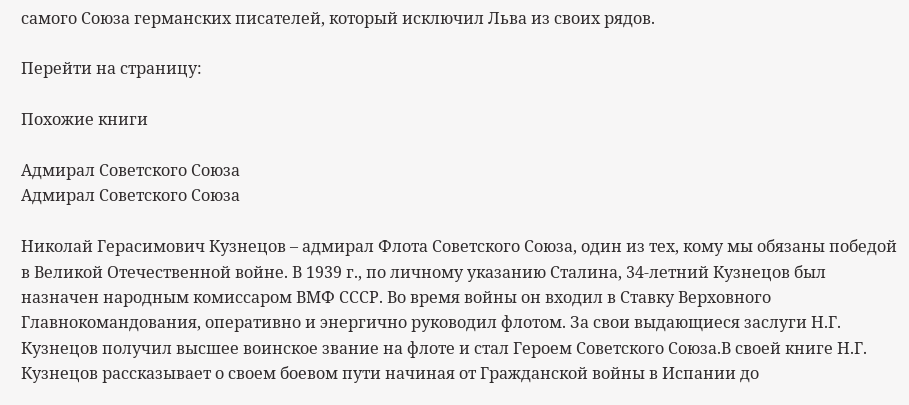самого Союза германских писателей, который исключил Льва из своих рядов.

Перейти на страницу:

Похожие книги

Адмирал Советского Союза
Адмирал Советского Союза

Николай Герасимович Кузнецов – адмирал Флота Советского Союза, один из тех, кому мы обязаны победой в Великой Отечественной войне. В 1939 г., по личному указанию Сталина, 34-летний Кузнецов был назначен народным комиссаром ВМФ СССР. Во время войны он входил в Ставку Верховного Главнокомандования, оперативно и энергично руководил флотом. За свои выдающиеся заслуги Н.Г. Кузнецов получил высшее воинское звание на флоте и стал Героем Советского Союза.В своей книге Н.Г. Кузнецов рассказывает о своем боевом пути начиная от Гражданской войны в Испании до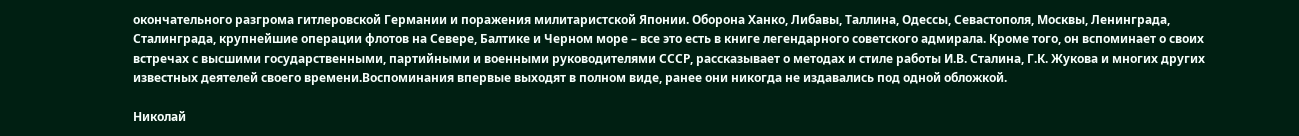окончательного разгрома гитлеровской Германии и поражения милитаристской Японии. Оборона Ханко, Либавы, Таллина, Одессы, Севастополя, Москвы, Ленинграда, Сталинграда, крупнейшие операции флотов на Севере, Балтике и Черном море – все это есть в книге легендарного советского адмирала. Кроме того, он вспоминает о своих встречах с высшими государственными, партийными и военными руководителями СССР, рассказывает о методах и стиле работы И.В. Сталина, Г.К. Жукова и многих других известных деятелей своего времени.Воспоминания впервые выходят в полном виде, ранее они никогда не издавались под одной обложкой.

Николай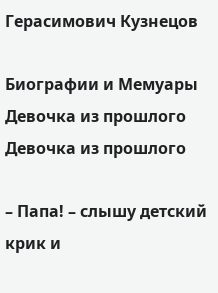Герасимович Кузнецов

Биографии и Мемуары
Девочка из прошлого
Девочка из прошлого

– Папа! – слышу детский крик и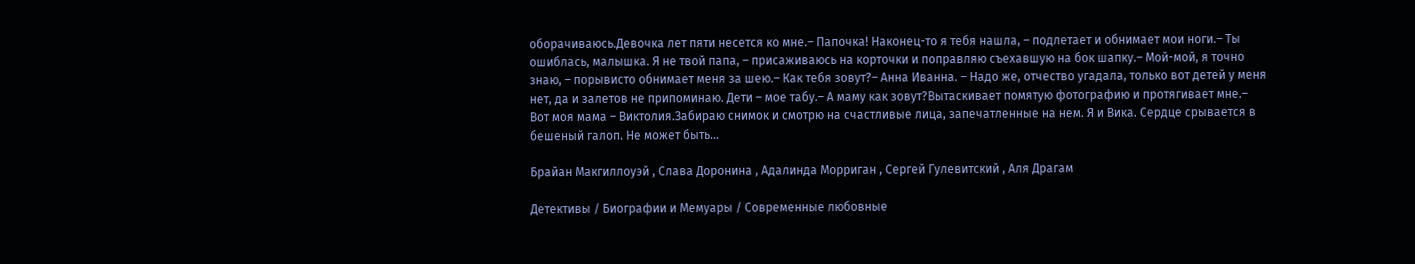оборачиваюсь.Девочка лет пяти несется ко мне.– Папочка! Наконец-то я тебя нашла, – подлетает и обнимает мои ноги.– Ты ошиблась, малышка. Я не твой папа, – присаживаюсь на корточки и поправляю съехавшую на бок шапку.– Мой-мой, я точно знаю, – порывисто обнимает меня за шею.– Как тебя зовут?– Анна Иванна. – Надо же, отчество угадала, только вот детей у меня нет, да и залетов не припоминаю. Дети – мое табу.– А маму как зовут?Вытаскивает помятую фотографию и протягивает мне.– Вот моя мама – Виктолия.Забираю снимок и смотрю на счастливые лица, запечатленные на нем. Я и Вика. Сердце срывается в бешеный галоп. Не может быть...

Брайан Макгиллоуэй , Слава Доронина , Адалинда Морриган , Сергей Гулевитский , Аля Драгам

Детективы / Биографии и Мемуары / Современные любовные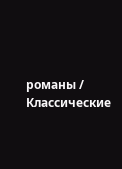романы / Классические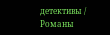детективы / Романы